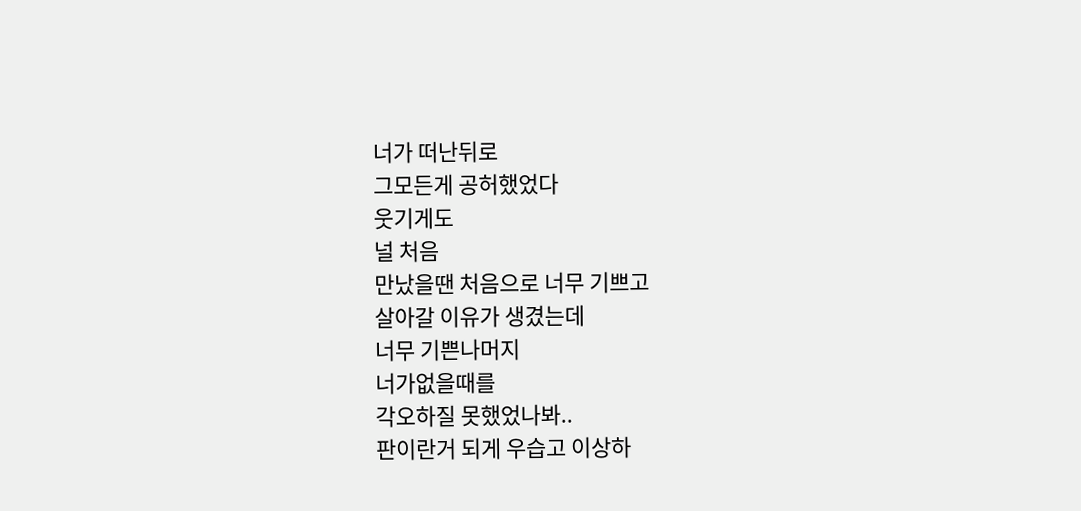너가 떠난뒤로
그모든게 공허했었다
웃기게도
널 처음
만났을땐 처음으로 너무 기쁘고
살아갈 이유가 생겼는데
너무 기쁜나머지
너가없을때를
각오하질 못했었나봐..
판이란거 되게 우습고 이상하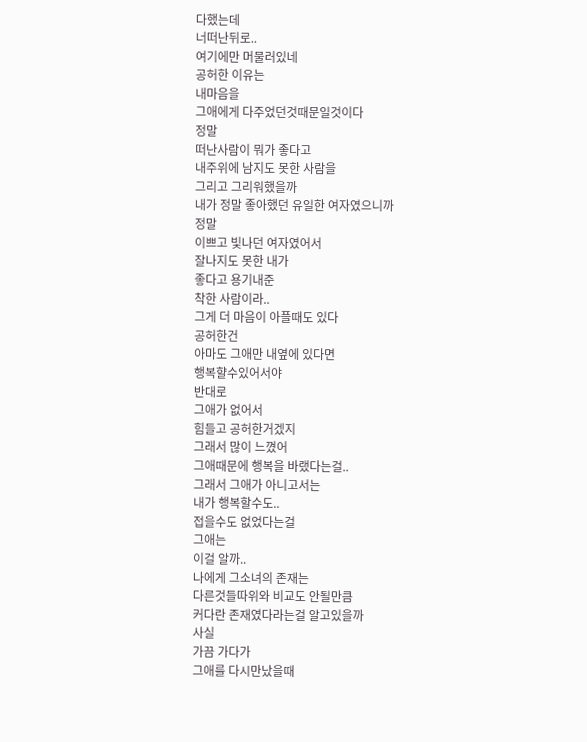다했는데
너떠난뒤로..
여기에만 머물러있네
공허한 이유는
내마음을
그애에게 다주었던것때문일것이다
정말
떠난사람이 뭐가 좋다고
내주위에 남지도 못한 사람을
그리고 그리워했을까
내가 정말 좋아했던 유일한 여자였으니까
정말
이쁘고 빛나던 여자였어서
잘나지도 못한 내가
좋다고 용기내준
착한 사람이라..
그게 더 마음이 아플때도 있다
공허한건
아마도 그애만 내옆에 있다면
행복햘수있어서야
반대로
그애가 없어서
힘들고 공허한거겠지
그래서 많이 느꼈어
그애때문에 행복을 바랬다는걸..
그래서 그애가 아니고서는
내가 행복할수도..
접을수도 없었다는걸
그애는
이걸 알까..
나에게 그소녀의 존재는
다른것들따위와 비교도 안될만큼
커다란 존재였다라는걸 알고있을까
사실
가끔 가다가
그애를 다시만났을때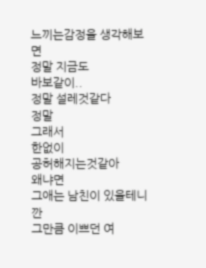느끼는감정을 생각해보면
정말 지금도
바보같이..
정말 설레것같다
정말
그래서
한없이
공허해지는것같아
왜냐면
그애는 남친이 있을테니깐
그만큼 이쁘던 여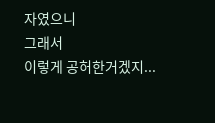자였으니
그래서
이렇게 공허한거겠지...